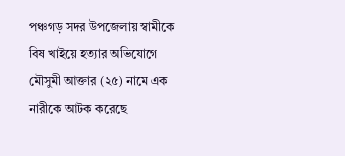পঞ্চগড় সদর উপজেলায় স্বামীকে বিষ খাইয়ে হত্যার অভিযোগে মৌসুমী আক্তার (২৫) নামে এক নারীকে আটক করেছে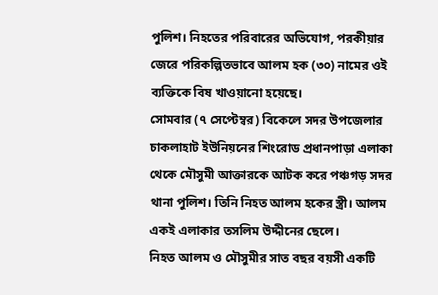পুলিশ। নিহতের পরিবারের অভিযোগ, পরকীয়ার জেরে পরিকল্পিতভাবে আলম হক (৩০) নামের ওই ব্যক্তিকে বিষ খাওয়ানো হয়েছে।
সোমবার (৭ সেপ্টেম্বর) বিকেলে সদর উপজেলার চাকলাহাট ইউনিয়নের শিংরোড প্রধানপাড়া এলাকা থেকে মৌসুমী আক্তারকে আটক করে পঞ্চগড় সদর থানা পুলিশ। তিনি নিহত আলম হকের স্ত্রী। আলম একই এলাকার তসলিম উদ্দীনের ছেলে।
নিহত আলম ও মৌসুমীর সাত বছর বয়সী একটি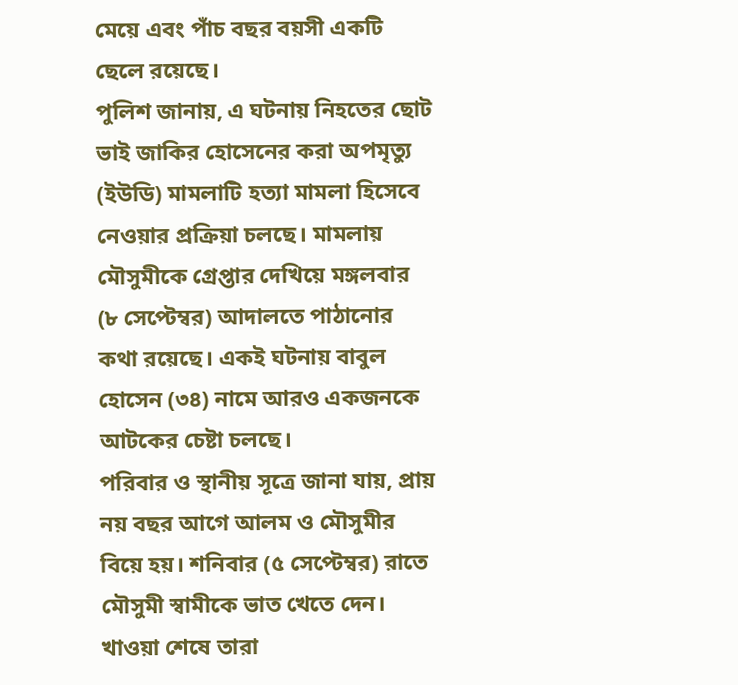মেয়ে এবং পাঁচ বছর বয়সী একটি ছেলে রয়েছে।
পুলিশ জানায়, এ ঘটনায় নিহতের ছোট ভাই জাকির হোসেনের করা অপমৃত্যু (ইউডি) মামলাটি হত্যা মামলা হিসেবে নেওয়ার প্রক্রিয়া চলছে। মামলায় মৌসুমীকে গ্রেপ্তার দেখিয়ে মঙ্গলবার (৮ সেপ্টেম্বর) আদালতে পাঠানোর কথা রয়েছে। একই ঘটনায় বাবুল হোসেন (৩৪) নামে আরও একজনকে আটকের চেষ্টা চলছে।
পরিবার ও স্থানীয় সূত্রে জানা যায়, প্রায় নয় বছর আগে আলম ও মৌসুমীর বিয়ে হয়। শনিবার (৫ সেপ্টেম্বর) রাতে মৌসুমী স্বামীকে ভাত খেতে দেন। খাওয়া শেষে তারা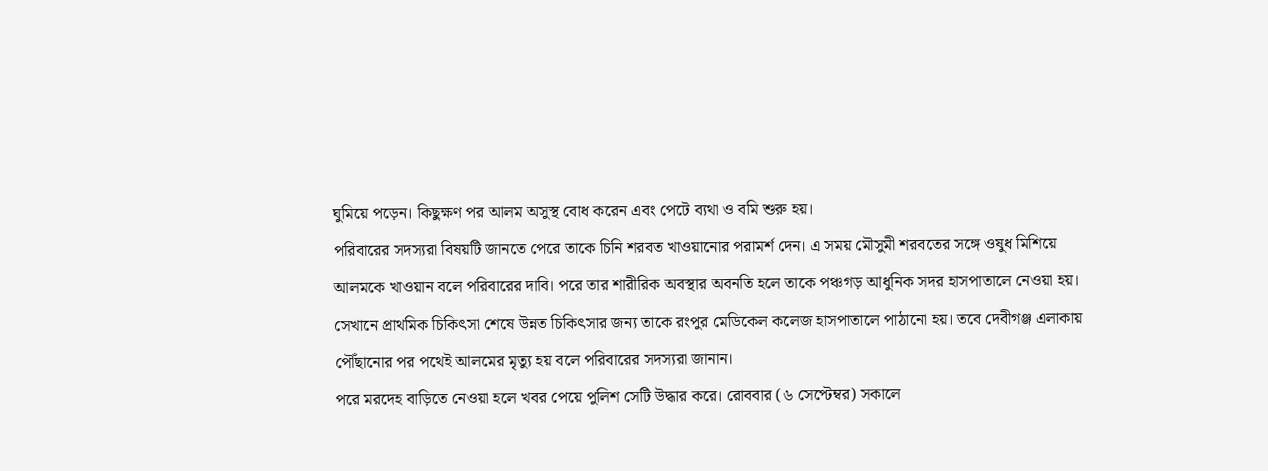ঘুমিয়ে পড়েন। কিছুক্ষণ পর আলম অসুস্থ বোধ করেন এবং পেটে ব্যথা ও বমি শুরু হয়।
পরিবারের সদস্যরা বিষয়টি জানতে পেরে তাকে চিনি শরবত খাওয়ানোর পরামর্শ দেন। এ সময় মৌসুমী শরবতের সঙ্গে ওষুধ মিশিয়ে আলমকে খাওয়ান বলে পরিবারের দাবি। পরে তার শারীরিক অবস্থার অবনতি হলে তাকে পঞ্চগড় আধুনিক সদর হাসপাতালে নেওয়া হয়।
সেখানে প্রাথমিক চিকিৎসা শেষে উন্নত চিকিৎসার জন্য তাকে রংপুর মেডিকেল কলেজ হাসপাতালে পাঠানো হয়। তবে দেবীগঞ্জ এলাকায় পৌঁছানোর পর পথেই আলমের মৃত্যু হয় বলে পরিবারের সদস্যরা জানান।
পরে মরদেহ বাড়িতে নেওয়া হলে খবর পেয়ে পুলিশ সেটি উদ্ধার করে। রোববার (৬ সেপ্টেম্বর) সকালে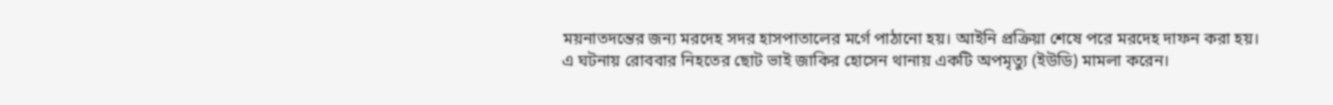ময়নাতদন্তের জন্য মরদেহ সদর হাসপাতালের মর্গে পাঠানো হয়। আইনি প্রক্রিয়া শেষে পরে মরদেহ দাফন করা হয়।
এ ঘটনায় রোববার নিহতের ছোট ভাই জাকির হোসেন থানায় একটি অপমৃত্যু (ইউডি) মামলা করেন।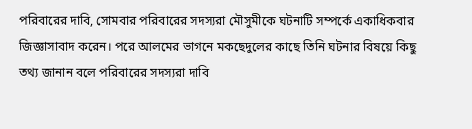পরিবারের দাবি, সোমবার পরিবারের সদস্যরা মৌসুমীকে ঘটনাটি সম্পর্কে একাধিকবার জিজ্ঞাসাবাদ করেন। পরে আলমের ভাগনে মকছেদুলের কাছে তিনি ঘটনার বিষয়ে কিছু তথ্য জানান বলে পরিবারের সদস্যরা দাবি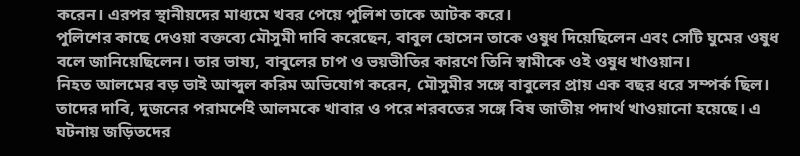করেন। এরপর স্থানীয়দের মাধ্যমে খবর পেয়ে পুলিশ তাকে আটক করে।
পুলিশের কাছে দেওয়া বক্তব্যে মৌসুমী দাবি করেছেন, বাবুল হোসেন তাকে ওষুধ দিয়েছিলেন এবং সেটি ঘুমের ওষুধ বলে জানিয়েছিলেন। তার ভাষ্য, বাবুলের চাপ ও ভয়ভীতির কারণে তিনি স্বামীকে ওই ওষুধ খাওয়ান।
নিহত আলমের বড় ভাই আব্দুল করিম অভিযোগ করেন, মৌসুমীর সঙ্গে বাবুলের প্রায় এক বছর ধরে সম্পর্ক ছিল। তাদের দাবি, দুজনের পরামর্শেই আলমকে খাবার ও পরে শরবতের সঙ্গে বিষ জাতীয় পদার্থ খাওয়ানো হয়েছে। এ ঘটনায় জড়িতদের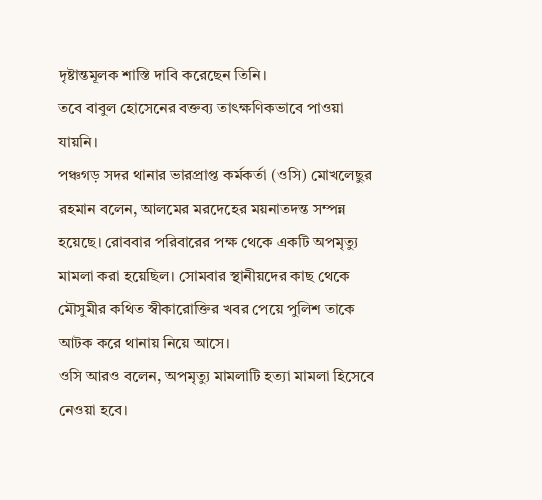দৃষ্টান্তমূলক শাস্তি দাবি করেছেন তিনি।
তবে বাবুল হোসেনের বক্তব্য তাৎক্ষণিকভাবে পাওয়া যায়নি।
পঞ্চগড় সদর থানার ভারপ্রাপ্ত কর্মকর্তা (ওসি) মোখলেছুর রহমান বলেন, আলমের মরদেহের ময়নাতদন্ত সম্পন্ন হয়েছে। রোববার পরিবারের পক্ষ থেকে একটি অপমৃত্যু মামলা করা হয়েছিল। সোমবার স্থানীয়দের কাছ থেকে মৌসুমীর কথিত স্বীকারোক্তির খবর পেয়ে পুলিশ তাকে আটক করে থানায় নিয়ে আসে।
ওসি আরও বলেন, অপমৃত্যু মামলাটি হত্যা মামলা হিসেবে নেওয়া হবে।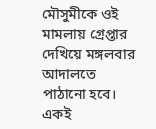মৌসুমীকে ওই মামলায় গ্রেপ্তার দেখিয়ে মঙ্গলবার আদালতে পাঠানো হবে। একই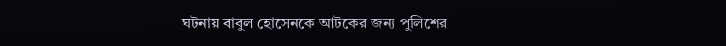ঘটনায় বাবুল হোসেনকে আটকের জন্য পুলিশের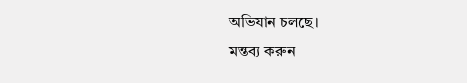অভিযান চলছে।
মন্তব্য করুন